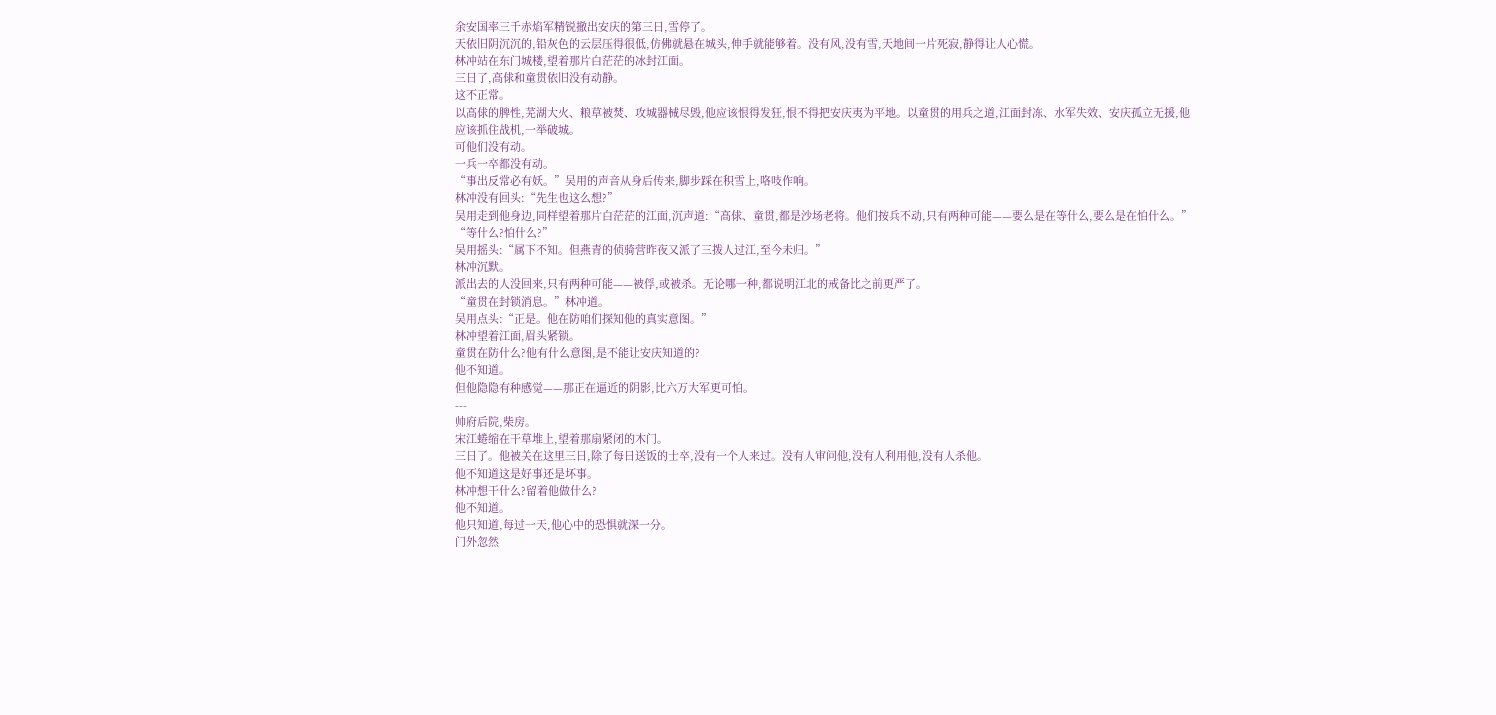余安国率三千赤焰军精锐撤出安庆的第三日,雪停了。
天依旧阴沉沉的,铅灰色的云层压得很低,仿佛就悬在城头,伸手就能够着。没有风,没有雪,天地间一片死寂,静得让人心慌。
林冲站在东门城楼,望着那片白茫茫的冰封江面。
三日了,高俅和童贯依旧没有动静。
这不正常。
以高俅的脾性,芜湖大火、粮草被焚、攻城器械尽毁,他应该恨得发狂,恨不得把安庆夷为平地。以童贯的用兵之道,江面封冻、水军失效、安庆孤立无援,他应该抓住战机,一举破城。
可他们没有动。
一兵一卒都没有动。
“事出反常必有妖。”吴用的声音从身后传来,脚步踩在积雪上,咯吱作响。
林冲没有回头:“先生也这么想?”
吴用走到他身边,同样望着那片白茫茫的江面,沉声道:“高俅、童贯,都是沙场老将。他们按兵不动,只有两种可能——要么是在等什么,要么是在怕什么。”
“等什么?怕什么?”
吴用摇头:“属下不知。但燕青的侦骑营昨夜又派了三拨人过江,至今未归。”
林冲沉默。
派出去的人没回来,只有两种可能——被俘,或被杀。无论哪一种,都说明江北的戒备比之前更严了。
“童贯在封锁消息。”林冲道。
吴用点头:“正是。他在防咱们探知他的真实意图。”
林冲望着江面,眉头紧锁。
童贯在防什么?他有什么意图,是不能让安庆知道的?
他不知道。
但他隐隐有种感觉——那正在逼近的阴影,比六万大军更可怕。
---
帅府后院,柴房。
宋江蜷缩在干草堆上,望着那扇紧闭的木门。
三日了。他被关在这里三日,除了每日送饭的士卒,没有一个人来过。没有人审问他,没有人利用他,没有人杀他。
他不知道这是好事还是坏事。
林冲想干什么?留着他做什么?
他不知道。
他只知道,每过一天,他心中的恐惧就深一分。
门外忽然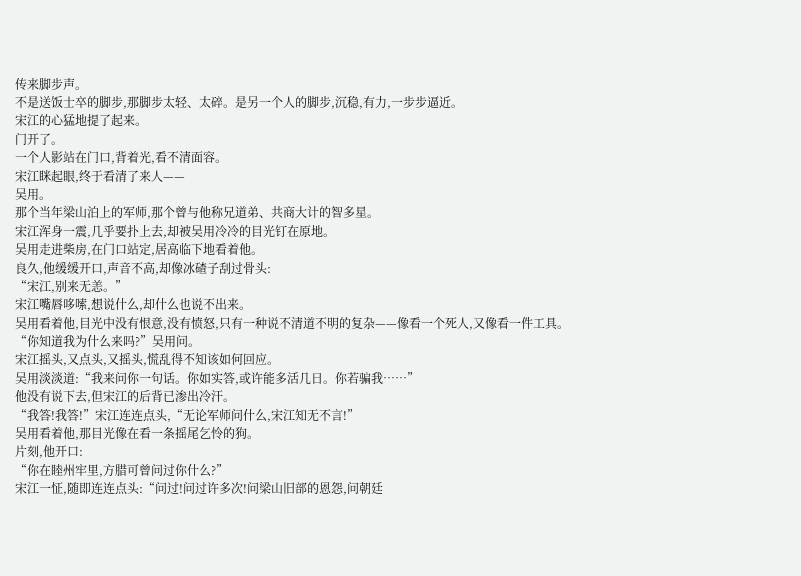传来脚步声。
不是送饭士卒的脚步,那脚步太轻、太碎。是另一个人的脚步,沉稳,有力,一步步逼近。
宋江的心猛地提了起来。
门开了。
一个人影站在门口,背着光,看不清面容。
宋江眯起眼,终于看清了来人——
吴用。
那个当年梁山泊上的军师,那个曾与他称兄道弟、共商大计的智多星。
宋江浑身一震,几乎要扑上去,却被吴用冷冷的目光钉在原地。
吴用走进柴房,在门口站定,居高临下地看着他。
良久,他缓缓开口,声音不高,却像冰碴子刮过骨头:
“宋江,别来无恙。”
宋江嘴唇哆嗦,想说什么,却什么也说不出来。
吴用看着他,目光中没有恨意,没有愤怒,只有一种说不清道不明的复杂——像看一个死人,又像看一件工具。
“你知道我为什么来吗?”吴用问。
宋江摇头,又点头,又摇头,慌乱得不知该如何回应。
吴用淡淡道:“我来问你一句话。你如实答,或许能多活几日。你若骗我……”
他没有说下去,但宋江的后背已渗出冷汗。
“我答!我答!”宋江连连点头,“无论军师问什么,宋江知无不言!”
吴用看着他,那目光像在看一条摇尾乞怜的狗。
片刻,他开口:
“你在睦州牢里,方腊可曾问过你什么?”
宋江一怔,随即连连点头:“问过!问过许多次!问梁山旧部的恩怨,问朝廷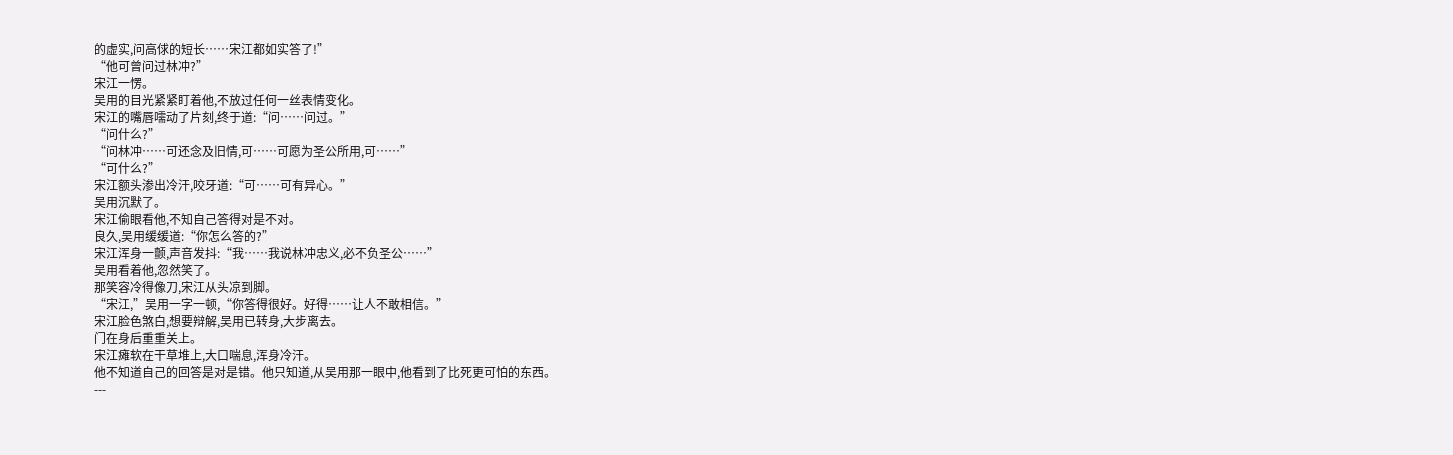的虚实,问高俅的短长……宋江都如实答了!”
“他可曾问过林冲?”
宋江一愣。
吴用的目光紧紧盯着他,不放过任何一丝表情变化。
宋江的嘴唇嚅动了片刻,终于道:“问……问过。”
“问什么?”
“问林冲……可还念及旧情,可……可愿为圣公所用,可……”
“可什么?”
宋江额头渗出冷汗,咬牙道:“可……可有异心。”
吴用沉默了。
宋江偷眼看他,不知自己答得对是不对。
良久,吴用缓缓道:“你怎么答的?”
宋江浑身一颤,声音发抖:“我……我说林冲忠义,必不负圣公……”
吴用看着他,忽然笑了。
那笑容冷得像刀,宋江从头凉到脚。
“宋江,”吴用一字一顿,“你答得很好。好得……让人不敢相信。”
宋江脸色煞白,想要辩解,吴用已转身,大步离去。
门在身后重重关上。
宋江瘫软在干草堆上,大口喘息,浑身冷汗。
他不知道自己的回答是对是错。他只知道,从吴用那一眼中,他看到了比死更可怕的东西。
---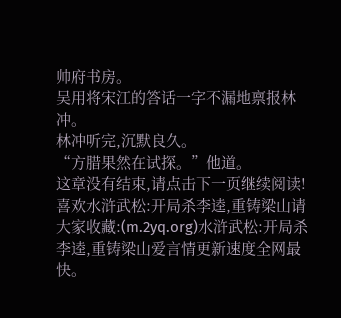帅府书房。
吴用将宋江的答话一字不漏地禀报林冲。
林冲听完,沉默良久。
“方腊果然在试探。”他道。
这章没有结束,请点击下一页继续阅读!
喜欢水浒武松:开局杀李逵,重铸梁山请大家收藏:(m.2yq.org)水浒武松:开局杀李逵,重铸梁山爱言情更新速度全网最快。